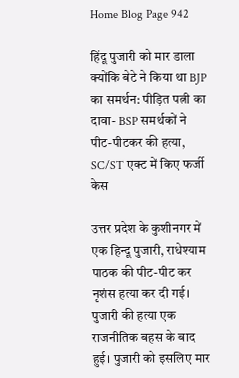Home Blog Page 942

हिंदू पुजारी को मार डाला क्योंकि बेटे ने किया था BJP का समर्थन: पीड़ित पत्नी का दावा- BSP समर्थकों ने पीट-पीटकर की हत्या, SC/ST एक्ट में किए फर्जी केस

उत्तर प्रदेश के कुशीनगर में एक हिन्दू पुजारी, राधेश्याम पाठक की पीट-पीट कर नृशंस हत्या कर दी गई। पुजारी की हत्या एक राजनीतिक बहस के बाद हुई। पुजारी को इसलिए मार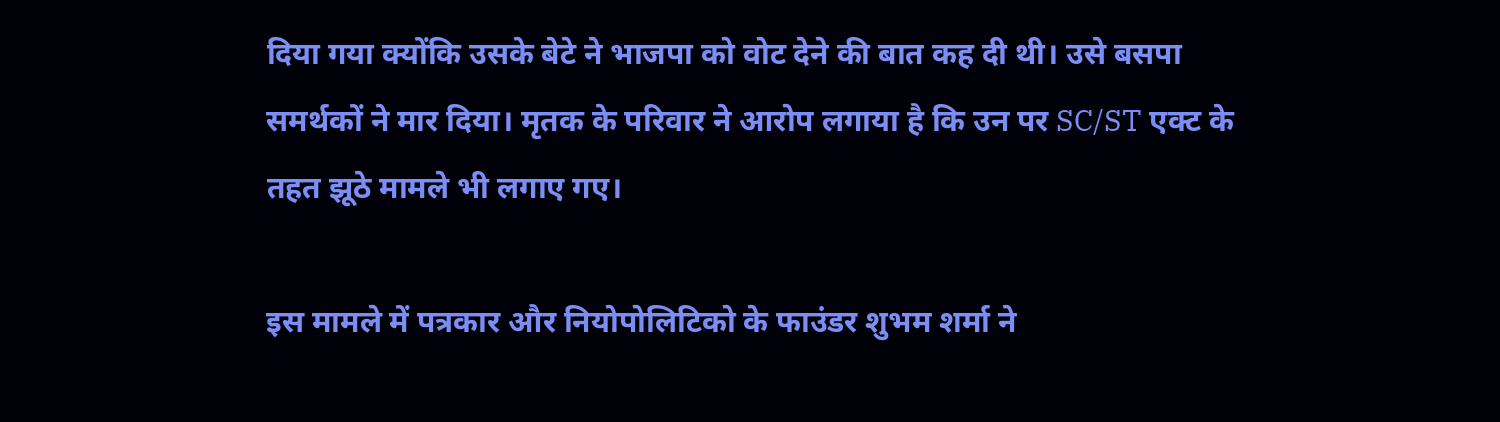दिया गया क्योंकि उसके बेटे ने भाजपा को वोट देने की बात कह दी थी। उसे बसपा समर्थकों ने मार दिया। मृतक के परिवार ने आरोप लगाया है कि उन पर SC/ST एक्ट के तहत झूठे मामले भी लगाए गए।

इस मामले में पत्रकार और नियोपोलिटिको के फाउंडर शुभम शर्मा ने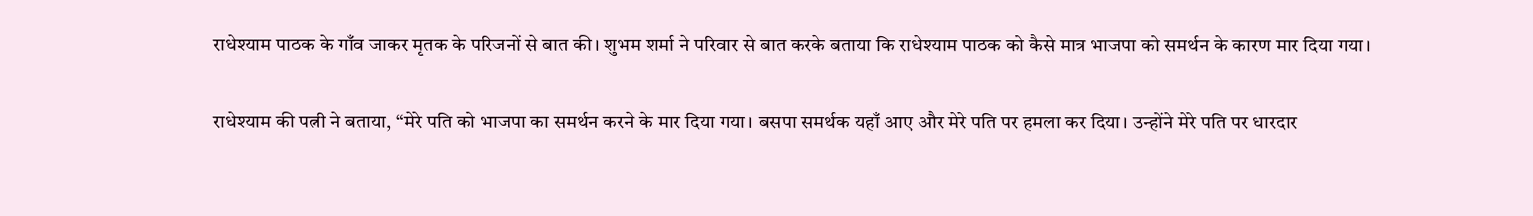राधेश्याम पाठक के गाँव जाकर मृतक के परिजनों से बात की। शुभम शर्मा ने परिवार से बात करके बताया कि राधेश्याम पाठक को कैसे मात्र भाजपा को समर्थन के कारण मार दिया गया।

राधेश्याम की पत्नी ने बताया, “मेरे पति को भाजपा का समर्थन करने के मार दिया गया। बसपा समर्थक यहाँ आए और मेरे पति पर हमला कर दिया। उन्होंने मेरे पति पर धारदार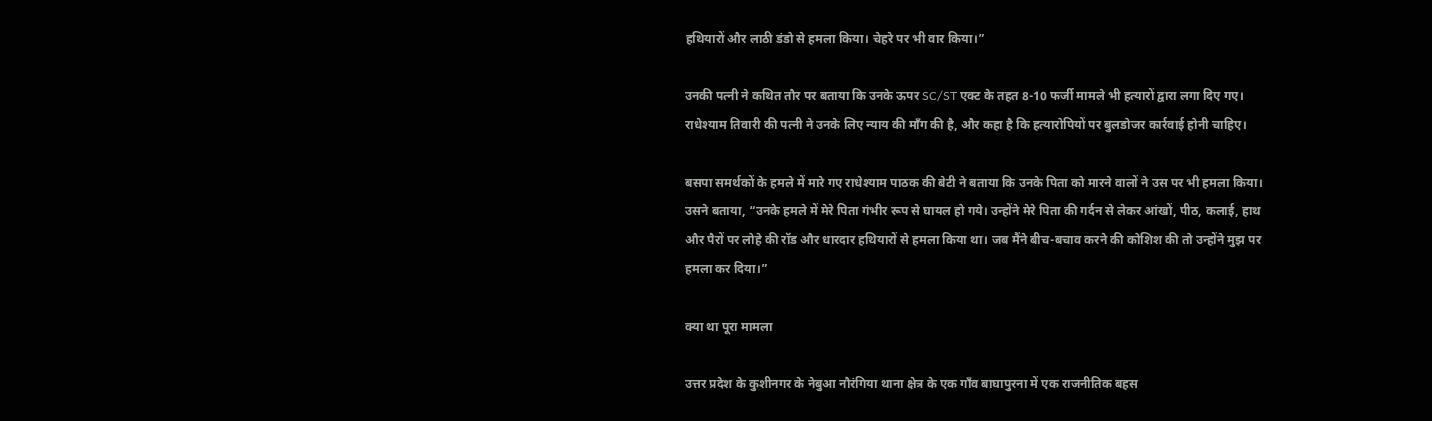हथियारों और लाठी डंडो से हमला किया। चेहरे पर भी वार किया।”

उनकी पत्नी ने कथित तौर पर बताया कि उनके ऊपर SC/ST एक्ट के तहत 8-10 फर्जी मामले भी हत्यारों द्वारा लगा दिए गए। राधेश्याम तिवारी की पत्नी ने उनके लिए न्याय की माँग की है, और कहा है कि हत्यारोपियों पर बुलडोजर कार्रवाई होनी चाहिए।

बसपा समर्थकों के हमले में मारे गए राधेश्याम पाठक की बेटी ने बताया कि उनके पिता को मारने वालों ने उस पर भी हमला किया। उसने बताया, “उनके हमले में मेरे पिता गंभीर रूप से घायल हो गये। उन्होंने मेरे पिता की गर्दन से लेकर आंखों, पीठ, कलाई, हाथ और पैरों पर लोहे की रॉड और धारदार हथियारों से हमला किया था। जब मैंने बीच-बचाव करने की कोशिश की तो उन्होंने मुझ पर हमला कर दिया।”

क्या था पूरा मामला

उत्तर प्रदेश के कुशीनगर के नेबुआ नौरंगिया थाना क्षेत्र के एक गाँव बाघापुरना में एक राजनीतिक बहस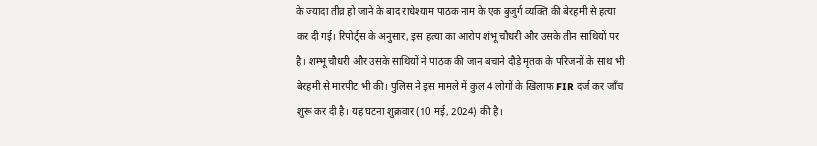के ज्यादा तीव्र हो जाने के बाद राधेश्याम पाठक नाम के एक बुजुर्ग व्यक्ति की बेरहमी से हत्या कर दी गई। रिपोर्ट्स के अनुसार, इस हत्या का आरोप शंभू चौधरी और उसके तीन साथियों पर है। शम्भू चौधरी और उसके साथियों ने पाठक की जान बचाने दौड़े मृतक के परिजनों के साथ भी बेरहमी से मारपीट भी की। पुलिस ने इस मामले में कुल 4 लोगों के खिलाफ FIR दर्ज कर जाँच शुरू कर दी है। यह घटना शुक्रवार (10 मई, 2024) की है।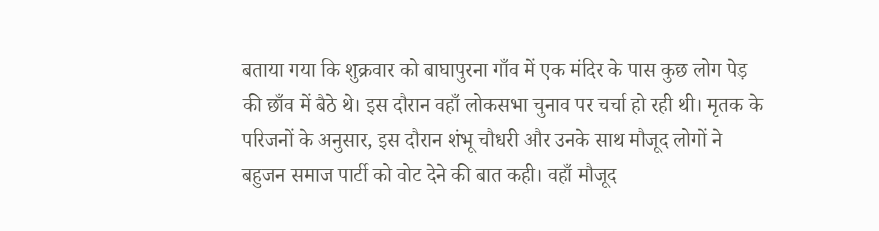बताया गया कि शुक्रवार को बाघापुरना गाँव में एक मंदिर के पास कुछ लोग पेड़ की छाँव में बैठे थे। इस दौरान वहाँ लोकसभा चुनाव पर चर्चा हो रही थी। मृतक के परिजनों के अनुसार, इस दौरान शंभू चौधरी और उनके साथ मौजूद लोगों ने बहुजन समाज पार्टी को वोट देने की बात कही। वहाँ मौजूद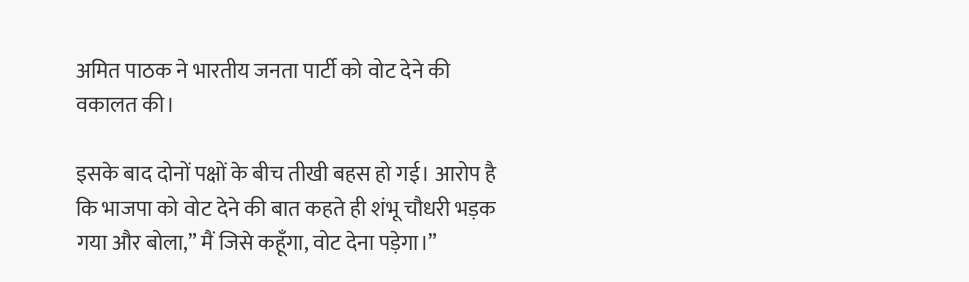अमित पाठक ने भारतीय जनता पार्टी को वोट देने की वकालत की।

इसके बाद दोनों पक्षों के बीच तीखी बहस हो गई। आरोप है कि भाजपा को वोट देने की बात कहते ही शंभू चौधरी भड़क गया और बोला,” मैं जिसे कहूँगा, वोट देना पड़ेगा।”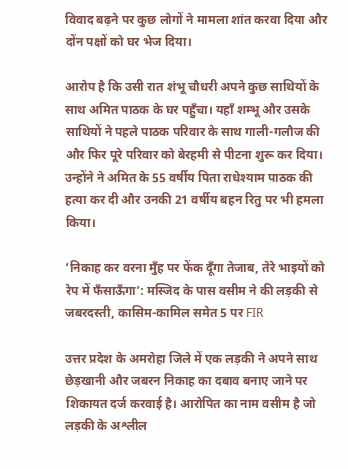विवाद बढ़ने पर कुछ लोगों ने मामला शांत करवा दिया और दोंन पक्षों को घर भेज दिया।

आरोप है कि उसी रात शंभू चौधरी अपने कुछ साथियों के साथ अमित पाठक के घर पहुँचा। यहाँ शम्भू और उसके साथियों ने पहले पाठक परिवार के साथ गाली-गलौज की और फिर पूरे परिवार को बेरहमी से पीटना शुरू कर दिया। उन्होंने ने अमित के 55 वर्षीय पिता राधेश्याम पाठक की हत्या कर दी और उनकी 21 वर्षीय बहन रितु पर भी हमला किया।

‘निकाह कर वरना मुँह पर फेंक दूँगा तेजाब, तेरे भाइयों को रेप में फँसाऊँगा’: मस्जिद के पास वसीम ने की लड़की से जबरदस्ती, कासिम-कामिल समेत 5 पर FIR

उत्तर प्रदेश के अमरोहा जिले में एक लड़की ने अपने साथ छेड़खानी और जबरन निकाह का दबाव बनाए जाने पर शिकायत दर्ज करवाई है। आरोपित का नाम वसीम है जो लड़की के अश्लील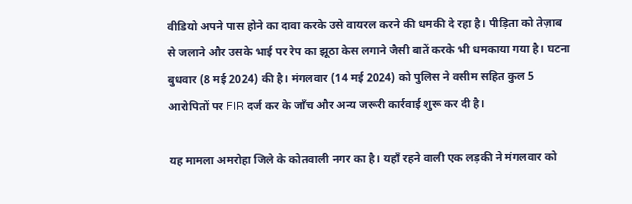वीडियो अपने पास होने का दावा करके उसे वायरल करने की धमकी दे रहा है। पीड़िता को तेज़ाब से जलाने और उसके भाई पर रेप का झूठा केस लगाने जैसी बातें करके भी धमकाया गया है। घटना बुधवार (8 मई 2024) की है। मंगलवार (14 मई 2024) को पुलिस ने वसीम सहित कुल 5 आरोपितों पर FIR दर्ज कर के जाँच और अन्य जरूरी कार्रवाई शुरू कर दी है।

यह मामला अमरोहा जिले के कोतवाली नगर का है। यहाँ रहने वाली एक लड़की ने मंगलवार को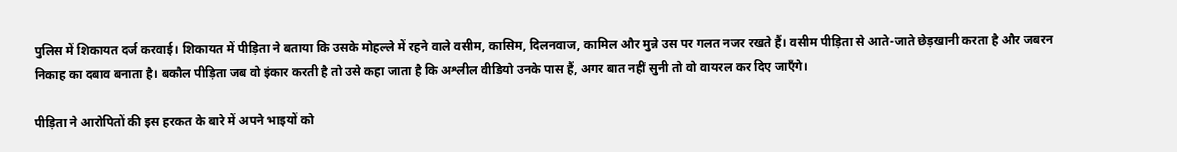पुलिस में शिकायत दर्ज करवाई। शिकायत में पीड़िता ने बताया कि उसके मोहल्ले में रहने वाले वसीम, कासिम, दिलनवाज, कामिल और मुन्ने उस पर गलत नजर रखते हैं। वसीम पीड़िता से आते-जाते छेड़खानी करता है और जबरन निकाह का दबाव बनाता है। बकौल पीड़िता जब वो इंकार करती है तो उसे कहा जाता है कि अश्लील वीडियो उनके पास हैं, अगर बात नहीं सुनी तो वो वायरल कर दिए जाएँगे।

पीड़िता ने आरोपितों की इस हरकत के बारे में अपने भाइयों को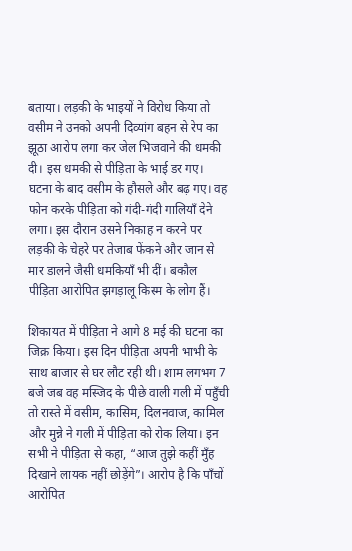बताया। लड़की के भाइयों ने विरोध किया तो वसीम ने उनको अपनी दिव्यांग बहन से रेप का झूठा आरोप लगा कर जेल भिजवाने की धमकी दी। इस धमकी से पीड़िता के भाई डर गए। घटना के बाद वसीम के हौसले और बढ़ गए। वह फोन करके पीड़िता को गंदी-गंदी गालियाँ देने लगा। इस दौरान उसने निकाह न करने पर लड़की के चेहरे पर तेजाब फेंकने और जान से मार डालने जैसी धमकियाँ भी दीं। बकौल पीड़िता आरोपित झगड़ालू किस्म के लोग हैं।

शिकायत में पीड़िता ने आगे 8 मई की घटना का जिक्र किया। इस दिन पीड़िता अपनी भाभी के साथ बाजार से घर लौट रही थी। शाम लगभग 7 बजे जब वह मस्जिद के पीछे वाली गली में पहुँची तो रास्ते में वसीम, कासिम, दिलनवाज, कामिल और मुन्ने ने गली में पीड़िता को रोक लिया। इन सभी ने पीड़िता से कहा, “आज तुझे कहीं मुँह दिखाने लायक नहीं छोड़ेंगे”। आरोप है कि पाँचों आरोपित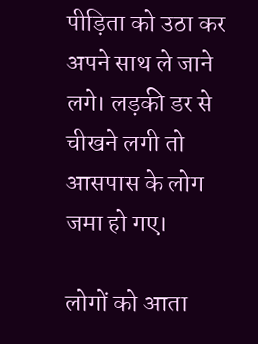पीड़िता को उठा कर अपने साथ ले जाने लगे। लड़की डर से चीखने लगी तो आसपास के लोग जमा हो गए।

लोगों को आता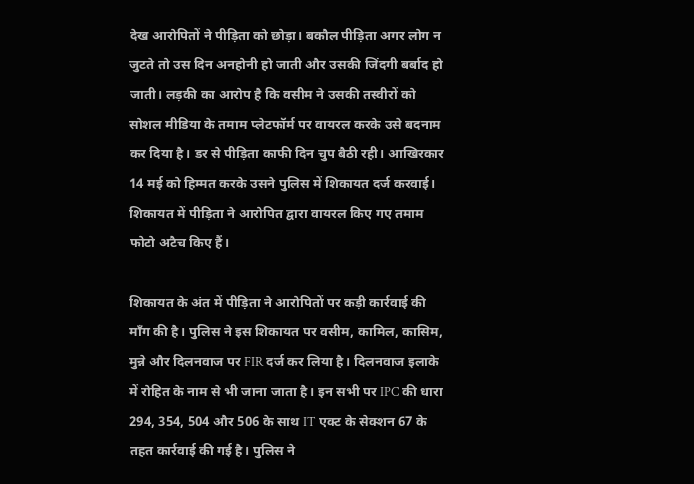देख आरोपितों ने पीड़िता को छोड़ा। बकौल पीड़िता अगर लोग न जुटते तो उस दिन अनहोनी हो जाती और उसकी जिंदगी बर्बाद हो जाती। लड़की का आरोप है कि वसीम ने उसकी तस्वीरों को सोशल मीडिया के तमाम प्लेटफॉर्म पर वायरल करके उसे बदनाम कर दिया है। डर से पीड़िता काफी दिन चुप बैठी रही। आखिरकार 14 मई को हिम्मत करके उसने पुलिस में शिकायत दर्ज करवाई। शिकायत में पीड़िता ने आरोपित द्वारा वायरल किए गए तमाम फोटो अटैच किए हैं।

शिकायत के अंत में पीड़िता ने आरोपितों पर कड़ी कार्रवाई की माँग की है। पुलिस ने इस शिकायत पर वसीम, कामिल, कासिम, मुन्ने और दिलनवाज पर FIR दर्ज कर लिया है। दिलनवाज इलाके में रोहित के नाम से भी जाना जाता है। इन सभी पर IPC की धारा 294, 354, 504 और 506 के साथ IT एक्ट के सेक्शन 67 के तहत कार्रवाई की गई है। पुलिस ने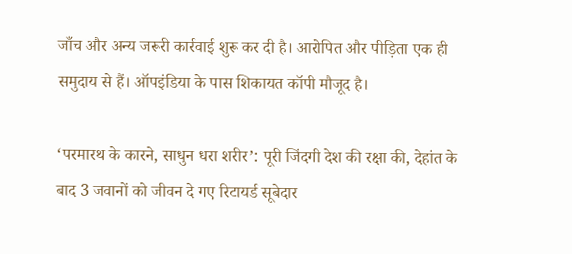जाँच और अन्य जरूरी कार्रवाई शुरू कर दी है। आरोपित और पीड़िता एक ही समुदाय से हैं। ऑपइंडिया के पास शिकायत कॉपी मौजूद है।

‘परमारथ के कारने, साधुन धरा शरीर’: पूरी जिंदगी देश की रक्षा की, देहांत के बाद 3 जवानों को जीवन दे गए रिटायर्ड सूबेदार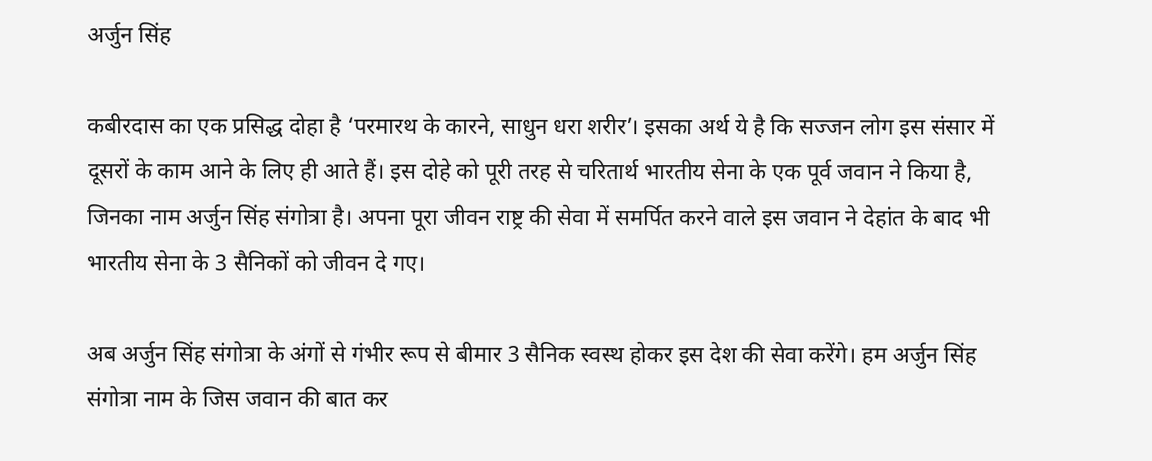अर्जुन सिंह

कबीरदास का एक प्रसिद्ध दोहा है ‘परमारथ के कारने, साधुन धरा शरीर’। इसका अर्थ ये है कि सज्जन लोग इस संसार में दूसरों के काम आने के लिए ही आते हैं। इस दोहे को पूरी तरह से चरितार्थ भारतीय सेना के एक पूर्व जवान ने किया है, जिनका नाम अर्जुन सिंह संगोत्रा है। अपना पूरा जीवन राष्ट्र की सेवा में समर्पित करने वाले इस जवान ने देहांत के बाद भी भारतीय सेना के 3 सैनिकों को जीवन दे गए।

अब अर्जुन सिंह संगोत्रा के अंगों से गंभीर रूप से बीमार 3 सैनिक स्वस्थ होकर इस देश की सेवा करेंगे। हम अर्जुन सिंह संगोत्रा नाम के जिस जवान की बात कर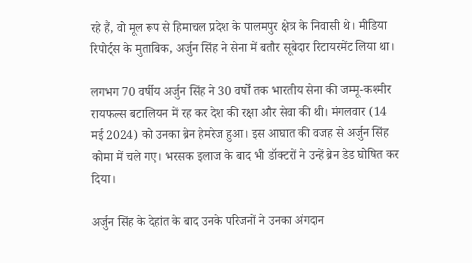रहे हैं, वो मूल रूप से हिमाचल प्रदेश के पालमपुर क्षेत्र के निवासी थे। मीडिया रिपोर्ट्स के मुताबिक, अर्जुन सिंह ने सेना में बतौर सूबेदार रिटायरमेंट लिया था।

लगभग 70 वर्षीय अर्जुन सिंह ने 30 वर्षों तक भारतीय सेना की जम्मू-कश्मीर रायफल्स बटालियन में रह कर देश की रक्षा और सेवा की थी। मंगलवार (14 मई 2024) को उनका ब्रेन हेमरेज हुआ। इस आघात की वजह से अर्जुन सिंह कोमा में चले गए। भरसक इलाज के बाद भी डॉक्टरों ने उन्हें ब्रेन डेड घोषित कर दिया।

अर्जुन सिंह के देहांत के बाद उनके परिजनों ने उनका अंगदान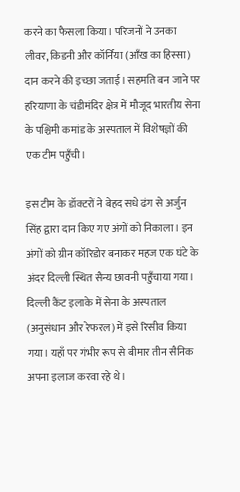करने का फैसला किया। परिजनों ने उनका लीवर, किडनी और कॉर्निया (आँख का हिस्सा) दान करने की इच्छा जताई। सहमति बन जाने पर हरियाणा के चंडीमंदिर क्षेत्र में मौजूद भारतीय सेना के पश्चिमी कमांड के अस्पताल में विशेषज्ञों की एक टीम पहुँची।

इस टीम के डॉक्टरों ने बेहद सधे ढंग से अर्जुन सिंह द्वारा दान किए गए अंगों को निकाला। इन अंगों को ग्रीन कॉरिडोर बनाकर महज एक घंटे के अंदर दिल्ली स्थित सैन्य छावनी पहुँचाया गया। दिल्ली कैंट इलाके में सेना के अस्पताल (अनुसंधान और रेफरल) में इसे रिसीव किया गया। यहाँ पर गंभीर रूप से बीमार तीन सैनिक अपना इलाज करवा रहे थे।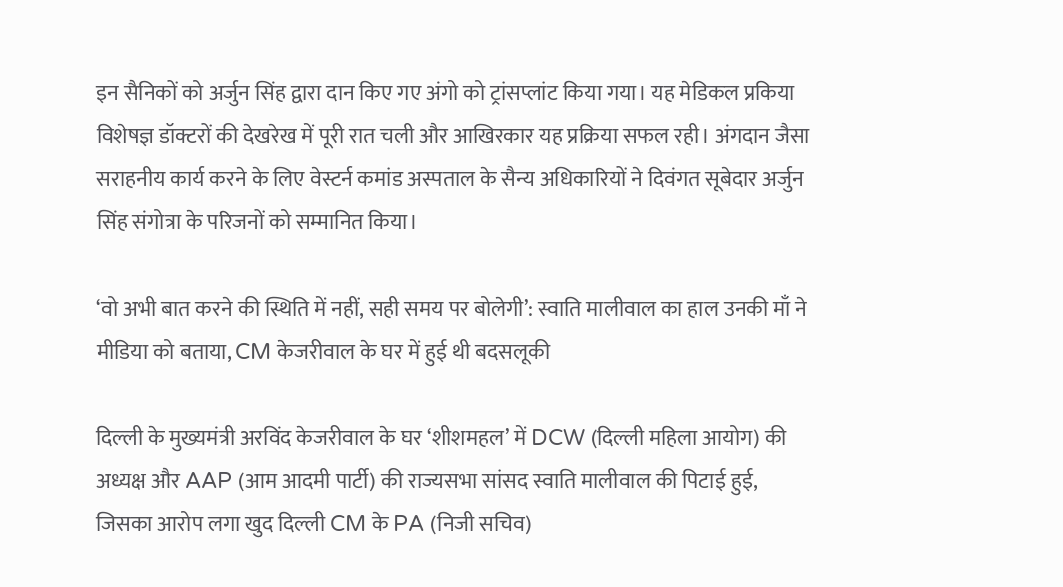इन सैनिकों को अर्जुन सिंह द्वारा दान किए गए अंगो को ट्रांसप्लांट किया गया। यह मेडिकल प्रकिया विशेषज्ञ डॉक्टरों की देखरेख में पूरी रात चली और आखिरकार यह प्रक्रिया सफल रही। अंगदान जैसा सराहनीय कार्य करने के लिए वेस्टर्न कमांड अस्पताल के सैन्य अधिकारियों ने दिवंगत सूबेदार अर्जुन सिंह संगोत्रा के परिजनों को सम्मानित किया।

‘वो अभी बात करने की स्थिति में नहीं, सही समय पर बोलेगी’: स्वाति मालीवाल का हाल उनकी माँ ने मीडिया को बताया, CM केजरीवाल के घर में हुई थी बदसलूकी

दिल्ली के मुख्यमंत्री अरविंद केजरीवाल के घर ‘शीशमहल’ में DCW (दिल्ली महिला आयोग) की अध्यक्ष और AAP (आम आदमी पार्टी) की राज्यसभा सांसद स्वाति मालीवाल की पिटाई हुई, जिसका आरोप लगा खुद दिल्ली CM के PA (निजी सचिव)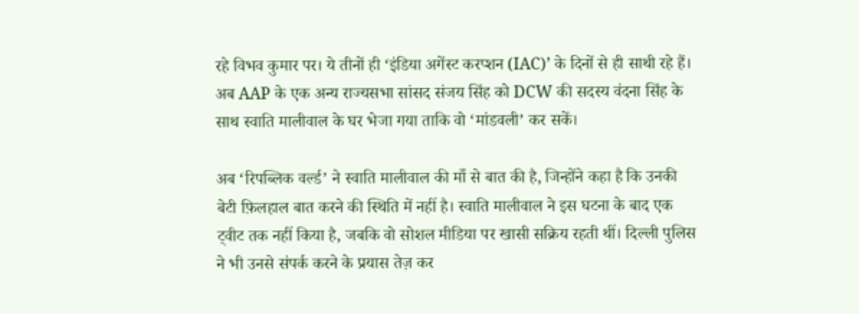रहे विभव कुमार पर। ये तीनों ही ‘इंडिया अगेंस्ट करप्शन (IAC)’ के दिनों से ही साथी रहे हैं। अब AAP के एक अन्य राज्यसभा सांसद संजय सिंह को DCW की सदस्य वंदना सिंह के साथ स्वाति मालीवाल के घर भेजा गया ताकि वो ‘मांडवली’ कर सकें।

अब ‘रिपब्लिक वर्ल्ड’ ने स्वाति मालीवाल की माँ से बात की है, जिन्होंने कहा है कि उनकी बेटी फ़िलहाल बात करने की स्थिति में नहीं है। स्वाति मालीवाल ने इस घटना के बाद एक ट्वीट तक नहीं किया है, जबकि वो सोशल मीडिया पर खासी सक्रिय रहती थीं। दिल्ली पुलिस ने भी उनसे संपर्क करने के प्रयास तेज़ कर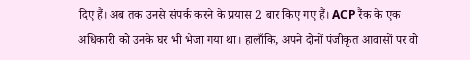दिए हैं। अब तक उनसे संपर्क करने के प्रयास 2 बार किए गए हैं। ACP रैंक के एक अधिकारी को उनके घर भी भेजा गया था। हालाँकि, अपने दोनों पंजीकृत आवासों पर वो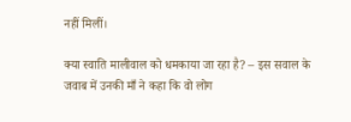नहीं मिलीं।

क्या स्वाति मालीवाल को धमकाया जा रहा है? – इस सवाल के जवाब में उनकी माँ ने कहा कि वो लोग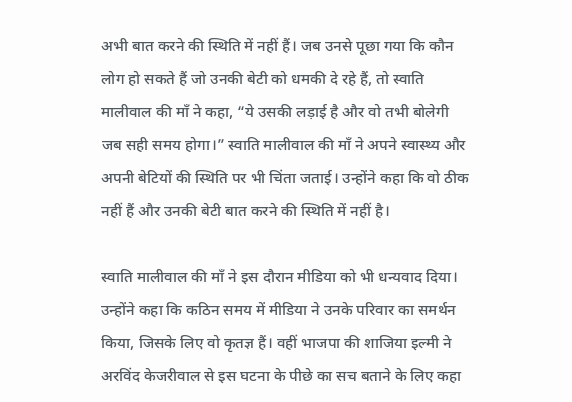अभी बात करने की स्थिति में नहीं हैं। जब उनसे पूछा गया कि कौन लोग हो सकते हैं जो उनकी बेटी को धमकी दे रहे हैं, तो स्वाति मालीवाल की माँ ने कहा, “ये उसकी लड़ाई है और वो तभी बोलेगी जब सही समय होगा।” स्वाति मालीवाल की माँ ने अपने स्वास्थ्य और अपनी बेटियों की स्थिति पर भी चिंता जताई। उन्होंने कहा कि वो ठीक नहीं हैं और उनकी बेटी बात करने की स्थिति में नहीं है।

स्वाति मालीवाल की माँ ने इस दौरान मीडिया को भी धन्यवाद दिया। उन्होंने कहा कि कठिन समय में मीडिया ने उनके परिवार का समर्थन किया, जिसके लिए वो कृतज्ञ हैं। वहीं भाजपा की शाजिया इल्मी ने अरविंद केजरीवाल से इस घटना के पीछे का सच बताने के लिए कहा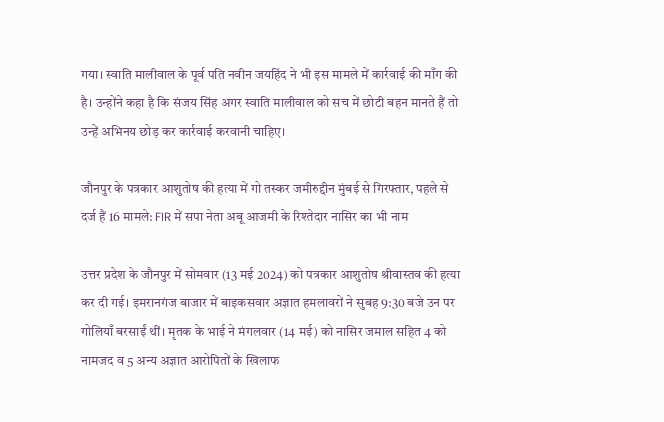गया। स्वाति मालीवाल के पूर्व पति नवीन जयहिंद ने भी इस मामले में कार्रवाई की माँग की है। उन्होंने कहा है कि संजय सिंह अगर स्वाति मालीवाल को सच में छोटी बहन मानते हैं तो उन्हें अभिनय छोड़ कर कार्रवाई करवानी चाहिए।

जौनपुर के पत्रकार आशुतोष की हत्या में गो तस्कर जमीरुद्दीन मुंबई से गिरफ्तार, पहले से दर्ज हैं 16 मामले: FIR में सपा नेता अबू आजमी के रिश्तेदार नासिर का भी नाम

उत्तर प्रदेश के जौनपुर में सोमवार (13 मई 2024) को पत्रकार आशुतोष श्रीवास्तव की हत्या कर दी गई। इमरानगंज बाजार में बाइकसवार अज्ञात हमलावरों ने सुबह 9:30 बजे उन पर गोलियाँ बरसाईं थीं। मृतक के भाई ने मंगलवार (14 मई) को नासिर जमाल सहित 4 को नामजद व 5 अन्य अज्ञात आरोपितों के खिलाफ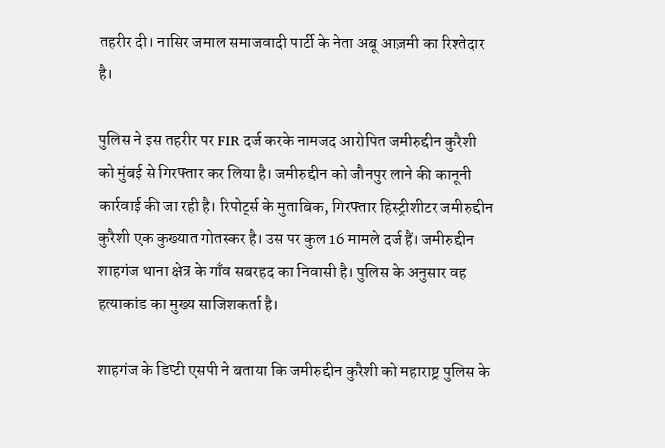तहरीर दी। नासिर जमाल समाजवादी पार्टी के नेता अबू आज़मी का रिश्तेदार है।

पुलिस ने इस तहरीर पर FIR दर्ज करके नामजद आरोपित जमीरुद्दीन कुरैशी को मुंबई से गिरफ्तार कर लिया है। जमीरुद्दीन को जौनपुर लाने की कानूनी कार्रवाई की जा रही है। रिपोर्ट्स के मुताबिक, गिरफ्तार हिस्ट्रीशीटर जमीरुद्दीन कुरैशी एक कुख्यात गोतस्कर है। उस पर कुल 16 मामले दर्ज हैं। जमीरुद्दीन शाहगंज थाना क्षेत्र के गाँव सबरहद का निवासी है। पुलिस के अनुसार वह हत्याकांड का मुख्य साजिशकर्ता है।

शाहगंज के डिप्टी एसपी ने बताया कि जमीरुद्दीन कुरैशी को महाराष्ट्र पुलिस के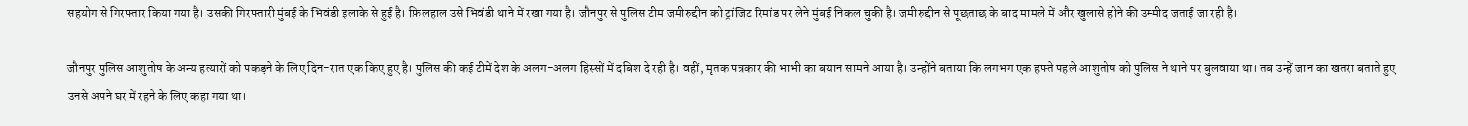सहयोग से गिरफ्तार किया गया है। उसकी गिरफ्तारी मुंबई के भिवंडी इलाके से हुई है। फ़िलहाल उसे भिवंडी थाने में रखा गया है। जौनपुर से पुलिस टीम जमीरुद्दीन को ट्रांजिट रिमांड पर लेने मुंबई निकल चुकी है। जमीरुद्दीन से पूछताछ के बाद मामले में और खुलासे होने की उम्मीद जताई जा रही है।

जौनपुर पुलिस आशुतोष के अन्य हत्यारों को पकड़ने के लिए दिन-रात एक किए हुए है। पुलिस की कई टीमें देश के अलग-अलग हिस्सों में दबिश दे रही है। वहीं, मृतक पत्रकार की भाभी का बयान सामने आया है। उन्होंने बताया कि लगभग एक हफ्ते पहले आशुतोष को पुलिस ने थाने पर बुलवाया था। तब उन्हें जान का खतरा बताते हुए उनसे अपने घर में रहने के लिए कहा गया था।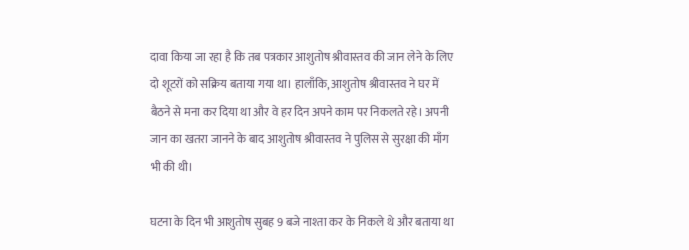दावा किया जा रहा है कि तब पत्रकार आशुतोष श्रीवास्तव की जान लेने के लिए दो शूटरों को सक्रिय बताया गया था। हालाँकि, आशुतोष श्रीवास्तव ने घर में बैठने से मना कर दिया था और वे हर दिन अपने काम पर निकलते रहे। अपनी जान का खतरा जानने के बाद आशुतोष श्रीवास्तव ने पुलिस से सुरक्षा की माँग भी की थी।

घटना के दिन भी आशुतोष सुबह 9 बजे नाश्ता कर के निकले थे और बताया था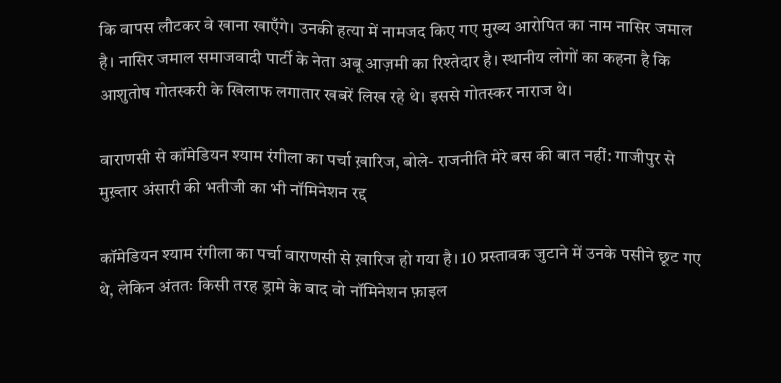कि वापस लौटकर वे खाना खाएँगे। उनकी हत्या में नामजद किए गए मुख्य आरोपित का नाम नासिर जमाल है। नासिर जमाल समाजवादी पार्टी के नेता अबू आज़मी का रिश्तेदार है। स्थानीय लोगों का कहना है कि आशुतोष गोतस्करी के खिलाफ लगातार खबरें लिख रहे थे। इससे गोतस्कर नाराज थे।

वाराणसी से कॉमेडियन श्याम रंगीला का पर्चा ख़ारिज, बोले- राजनीति मेरे बस की बात नहीं: गाजीपुर से मुख़्तार अंसारी की भतीजी का भी नॉमिनेशन रद्द

कॉमेडियन श्याम रंगीला का पर्चा वाराणसी से ख़ारिज हो गया है। 10 प्रस्तावक जुटाने में उनके पसीने छूट गए थे, लेकिन अंततः किसी तरह ड्रामे के बाद वो नॉमिनेशन फ़ाइल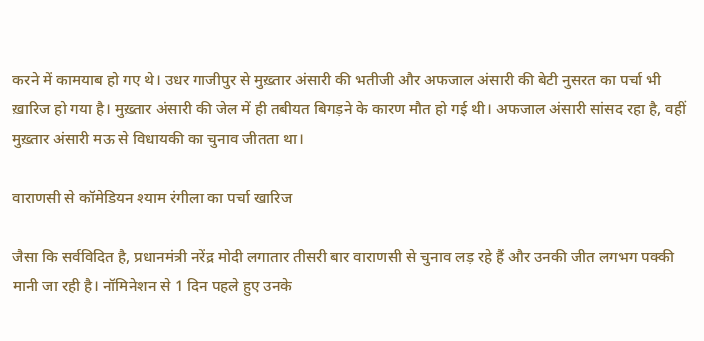करने में कामयाब हो गए थे। उधर गाजीपुर से मुख़्तार अंसारी की भतीजी और अफजाल अंसारी की बेटी नुसरत का पर्चा भी ख़ारिज हो गया है। मुख़्तार अंसारी की जेल में ही तबीयत बिगड़ने के कारण मौत हो गई थी। अफजाल अंसारी सांसद रहा है, वहीं मुख़्तार अंसारी मऊ से विधायकी का चुनाव जीतता था।

वाराणसी से कॉमेडियन श्याम रंगीला का पर्चा खारिज

जैसा कि सर्वविदित है, प्रधानमंत्री नरेंद्र मोदी लगातार तीसरी बार वाराणसी से चुनाव लड़ रहे हैं और उनकी जीत लगभग पक्की मानी जा रही है। नॉमिनेशन से 1 दिन पहले हुए उनके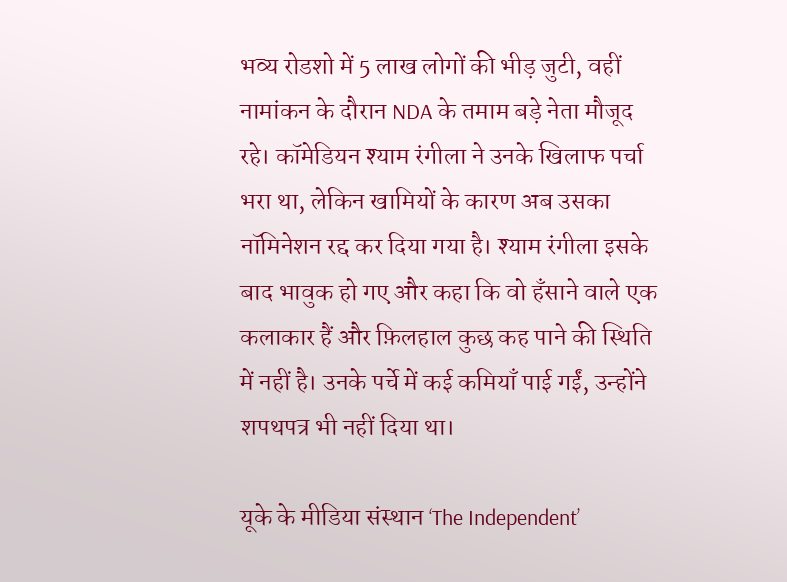भव्य रोडशो में 5 लाख लोगों की भीड़ जुटी, वहीं नामांकन के दौरान NDA के तमाम बड़े नेता मौजूद रहे। कॉमेडियन श्याम रंगीला ने उनके खिलाफ पर्चा भरा था, लेकिन खामियों के कारण अब उसका नॉमिनेशन रद्द कर दिया गया है। श्याम रंगीला इसके बाद भावुक हो गए और कहा कि वो हँसाने वाले एक कलाकार हैं और फ़िलहाल कुछ कह पाने की स्थिति में नहीं है। उनके पर्चे में कई कमियाँ पाई गईं, उन्होंने शपथपत्र भी नहीं दिया था।

यूके के मीडिया संस्थान ‘The Independent’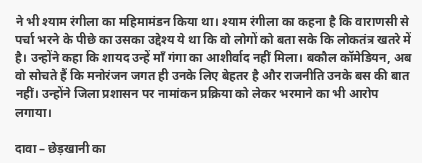ने भी श्याम रंगीला का महिमामंडन किया था। श्याम रंगीला का कहना है कि वाराणसी से पर्चा भरने के पीछे का उसका उद्देश्य ये था कि वो लोगों को बता सके कि लोकतंत्र खतरे में है। उन्होंने कहा कि शायद उन्हें माँ गंगा का आशीर्वाद नहीं मिला। बकौल कॉमेडियन, अब वो सोचते हैं कि मनोरंजन जगत ही उनके लिए बेहतर है और राजनीति उनके बस की बात नहीं। उन्होंने जिला प्रशासन पर नामांकन प्रक्रिया को लेकर भरमाने का भी आरोप लगाया।

दावा – छेड़खानी का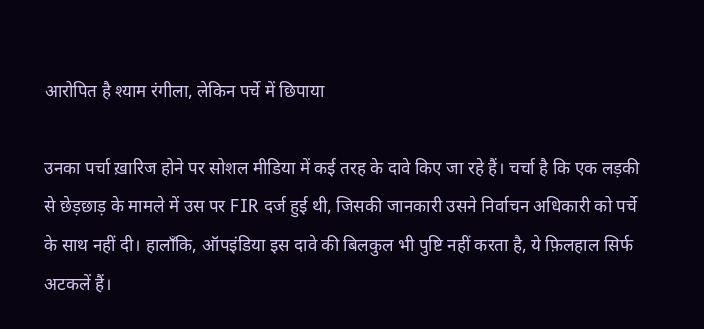आरोपित है श्याम रंगीला, लेकिन पर्चे में छिपाया

उनका पर्चा ख़ारिज होने पर सोशल मीडिया में कई तरह के दावे किए जा रहे हैं। चर्चा है कि एक लड़की से छेड़छाड़ के मामले में उस पर FIR दर्ज हुई थी, जिसकी जानकारी उसने निर्वाचन अधिकारी को पर्चे के साथ नहीं दी। हालाँकि, ऑपइंडिया इस दावे की बिलकुल भी पुष्टि नहीं करता है, ये फ़िलहाल सिर्फ अटकलें हैं।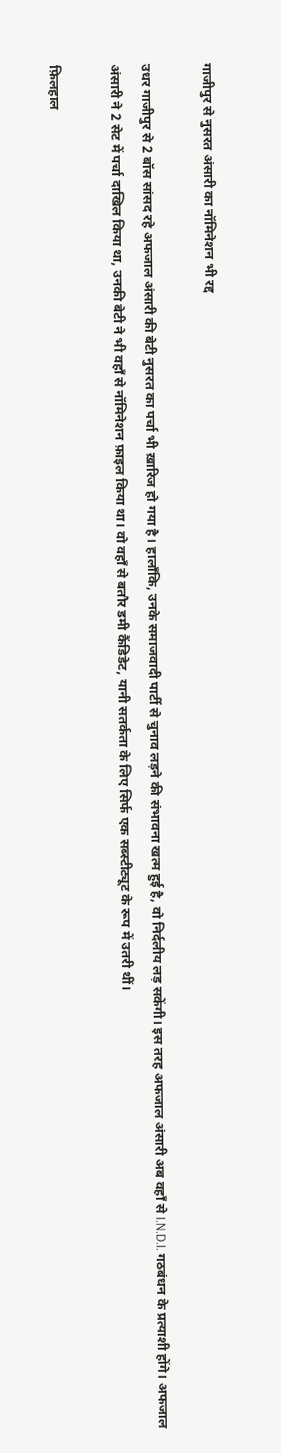गाजीपुर से नुसरत अंसारी का नॉमिनेशन भी रद्द

उधर गाजीपुर से 2 बॉस सांसद रहे अफजाल अंसारी की बेटी नुसरत का पर्चा भी ख़ारिज हो गया है। हालाँकि, उनके समाजवादी पार्टी से चुनाव लड़ने की संभावना खत्म हुई है, वो निर्दलीय लड़ सकेंगी। इस तरह अफजाल अंसारी अब वहाँ से I.N.D.I. गठबंधन के प्रत्याशी होंगे। अफजाल अंसारी ने 2 सेट में पर्चा दाखिल किया था, उनकी बेटी ने भी वहाँ से नॉमिनेशन फ़ाइल किया था। वो वहाँ से बतौर डमी कैंडिडेट, यानी सतर्कता के लिए सिर्फ एक सब्स्टीट्यूट के रूप में उतरी थीं।

फ़िलहाल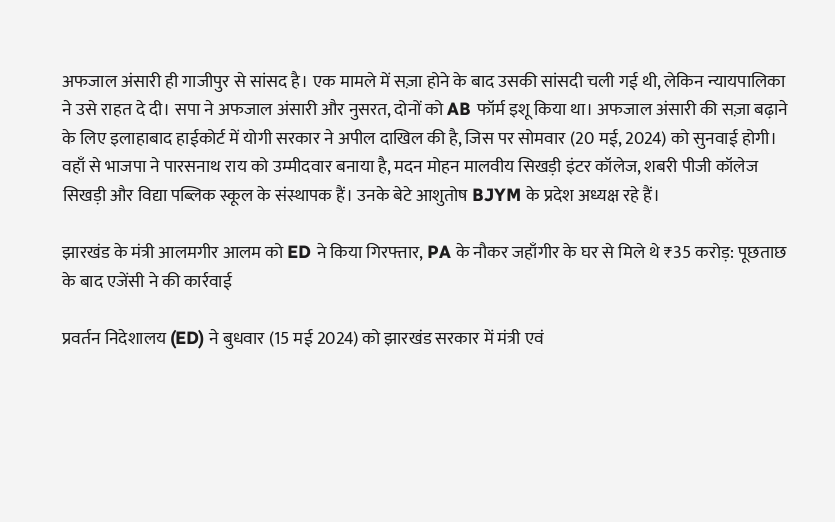अफजाल अंसारी ही गाजीपुर से सांसद है। एक मामले में सज़ा होने के बाद उसकी सांसदी चली गई थी, लेकिन न्यायपालिका ने उसे राहत दे दी। सपा ने अफजाल अंसारी और नुसरत, दोनों को AB फॉर्म इशू किया था। अफजाल अंसारी की सज़ा बढ़ाने के लिए इलाहाबाद हाईकोर्ट में योगी सरकार ने अपील दाखिल की है, जिस पर सोमवार (20 मई, 2024) को सुनवाई होगी। वहाँ से भाजपा ने पारसनाथ राय को उम्मीदवार बनाया है, मदन मोहन मालवीय सिखड़ी इंटर कॉलेज, शबरी पीजी कॉलेज सिखड़ी और विद्या पब्लिक स्‍कूल के संस्थापक हैं। उनके बेटे आशुतोष BJYM के प्रदेश अध्यक्ष रहे हैं।

झारखंड के मंत्री आलमगीर आलम को ED ने किया गिरफ्तार, PA के नौकर जहाँगीर के घर से मिले थे ₹35 करोड़: पूछताछ के बाद एजेंसी ने की कार्रवाई

प्रवर्तन निदेशालय (ED) ने बुधवार (15 मई 2024) को झारखंड सरकार में मंत्री एवं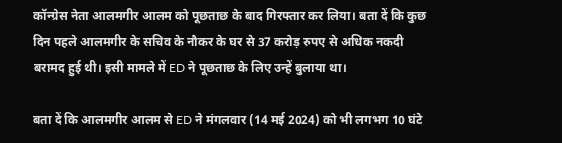कॉन्ग्रेस नेता आलमगीर आलम को पूछताछ के बाद गिरफ्तार कर लिया। बता दें कि कुछ दिन पहले आलमगीर के सचिव के नौकर के घर से 37 करोड़ रुपए से अधिक नकदी बरामद हुई थी। इसी मामले में ED ने पूछताछ के लिए उन्हें बुलाया था।

बता दें कि आलमगीर आलम से ED ने मंगलवार (14 मई 2024) को भी लगभग 10 घंटे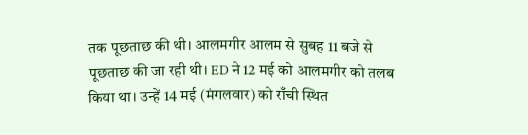तक पूछताछ की थी। आलमगीर आलम से सुबह 11 बजे से पूछताछ की जा रही थी। ED ने 12 मई को आलमगीर को तलब किया था। उन्हें 14 मई (मंगलवार) को राँची स्थित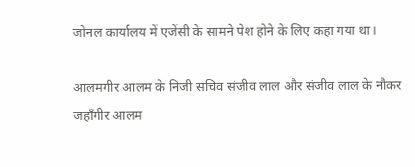जोनल कार्यालय में एजेंसी के सामने पेश होने के लिए कहा गया था।

आलमगीर आलम के निजी सचिव संजीव लाल और संजीव लाल के नौकर जहाँगीर आलम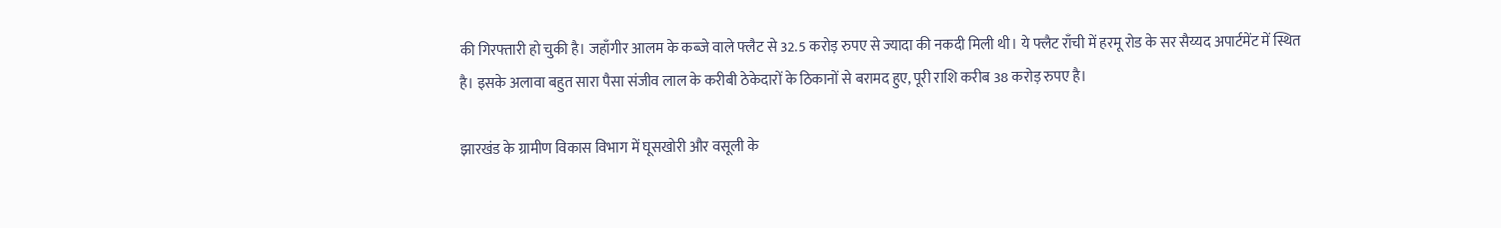की गिरफ्तारी हो चुकी है। जहाँगीर आलम के कब्जे वाले फ्लैट से 32.5 करोड़ रुपए से ज्यादा की नकदी मिली थी। ये फ्लैट राँची में हरमू रोड के सर सैय्यद अपार्टमेंट में स्थित है। इसके अलावा बहुत सारा पैसा संजीव लाल के करीबी ठेकेदारों के ठिकानों से बरामद हुए, पूरी राशि करीब 38 करोड़ रुपए है।

झारखंड के ग्रामीण विकास विभाग में घूसखोरी और वसूली के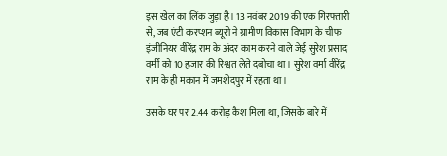इस खेल का लिंक जुड़ा है। 13 नवंबर 2019 की एक गिरफ्तारी से, जब एंटी करप्शन ब्यूरो ने ग्रामीण विकास विभाग के चीफ इंजीनियर वीरेंद्र राम के अंदर काम करने वाले जेई सुरेश प्रसाद वर्मी को 10 हजार की रिश्वत लेते दबोचा था। सुरेश वर्मा वीरेंद्र राम के ही मकान में जमशेदपुर में रहता था।

उसके घर पर 2.44 करोड़ कैश मिला था, जिसके बारे में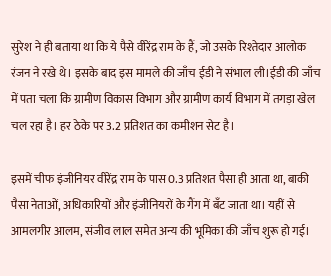सुरेश ने ही बताया था कि ये पैसे वीरेंद्र राम के हैं, जो उसके रिश्तेदार आलोक रंजन ने रखे थे। इसके बाद इस मामले की जाँच ईडी ने संभाल ली।ईडी की जाँच में पता चला कि ग्रामीण विकास विभाग और ग्रामीण कार्य विभाग में तगड़ा खेल चल रहा है। हर ठेके पर 3.2 प्रतिशत का कमीशन सेट है।

इसमें चीफ इंजीनियर वीरेंद्र राम के पास 0.3 प्रतिशत पैसा ही आता था, बाकी पैसा नेताओं, अधिकारियों और इंजीनियरों के गैंग में बँट जाता था। यहीं से आमलगीर आलम, संजीव लाल समेत अन्य की भूमिका की जाँच शुरू हो गई।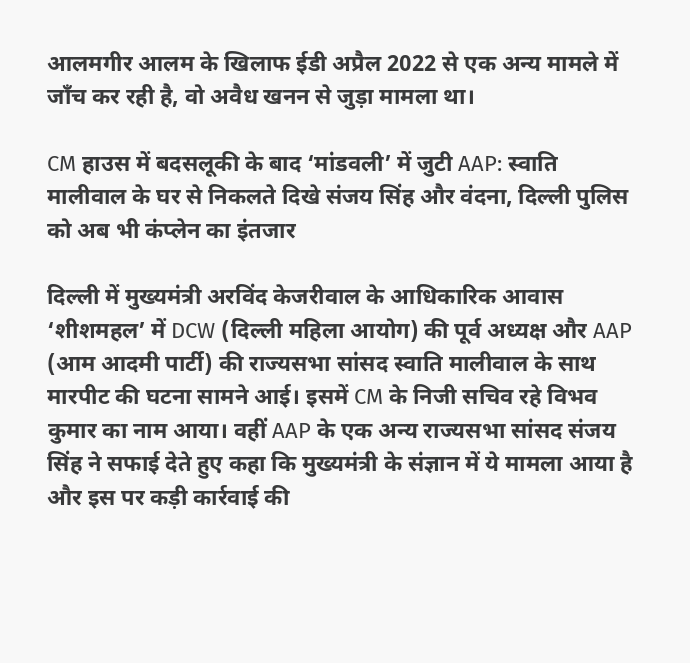आलमगीर आलम के खिलाफ ईडी अप्रैल 2022 से एक अन्य मामले में जाँच कर रही है, वो अवैध खनन से जुड़ा मामला था।

CM हाउस में बदसलूकी के बाद ‘मांडवली’ में जुटी AAP: स्वाति मालीवाल के घर से निकलते दिखे संजय सिंह और वंदना, दिल्ली पुलिस को अब भी कंप्लेन का इंतजार

दिल्ली में मुख्यमंत्री अरविंद केजरीवाल के आधिकारिक आवास ‘शीशमहल’ में DCW (दिल्ली महिला आयोग) की पूर्व अध्यक्ष और AAP (आम आदमी पार्टी) की राज्यसभा सांसद स्वाति मालीवाल के साथ मारपीट की घटना सामने आई। इसमें CM के निजी सचिव रहे विभव कुमार का नाम आया। वहीं AAP के एक अन्य राज्यसभा सांसद संजय सिंह ने सफाई देते हुए कहा कि मुख्यमंत्री के संज्ञान में ये मामला आया है और इस पर कड़ी कार्रवाई की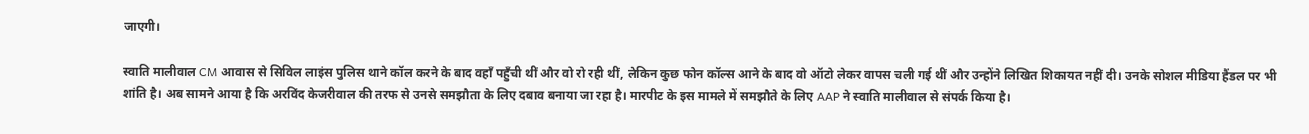जाएगी।

स्वाति मालीवाल CM आवास से सिविल लाइंस पुलिस थाने कॉल करने के बाद वहाँ पहुँची थीं और वो रो रही थीं, लेकिन कुछ फोन कॉल्स आने के बाद वो ऑटो लेकर वापस चली गई थीं और उन्होंने लिखित शिकायत नहीं दी। उनके सोशल मीडिया हैंडल पर भी शांति है। अब सामने आया है कि अरविंद केजरीवाल की तरफ से उनसे समझौता के लिए दबाव बनाया जा रहा है। मारपीट के इस मामले में समझौते के लिए AAP ने स्वाति मालीवाल से संपर्क किया है।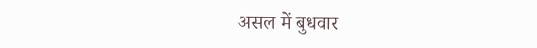असल में बुधवार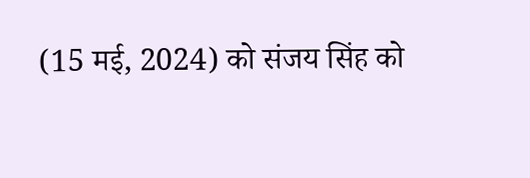(15 मई, 2024) को संजय सिंह को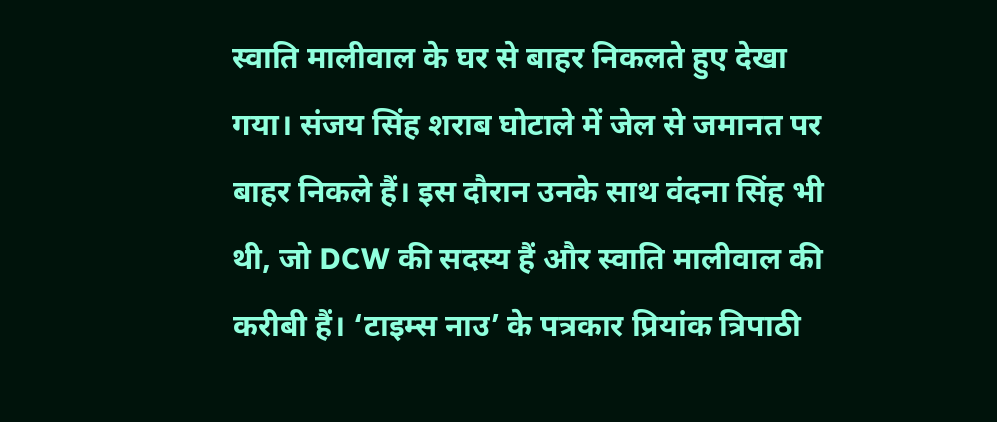स्वाति मालीवाल के घर से बाहर निकलते हुए देखा गया। संजय सिंह शराब घोटाले में जेल से जमानत पर बाहर निकले हैं। इस दौरान उनके साथ वंदना सिंह भी थी, जो DCW की सदस्य हैं और स्वाति मालीवाल की करीबी हैं। ‘टाइम्स नाउ’ के पत्रकार प्रियांक त्रिपाठी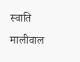स्वाति मालीवाल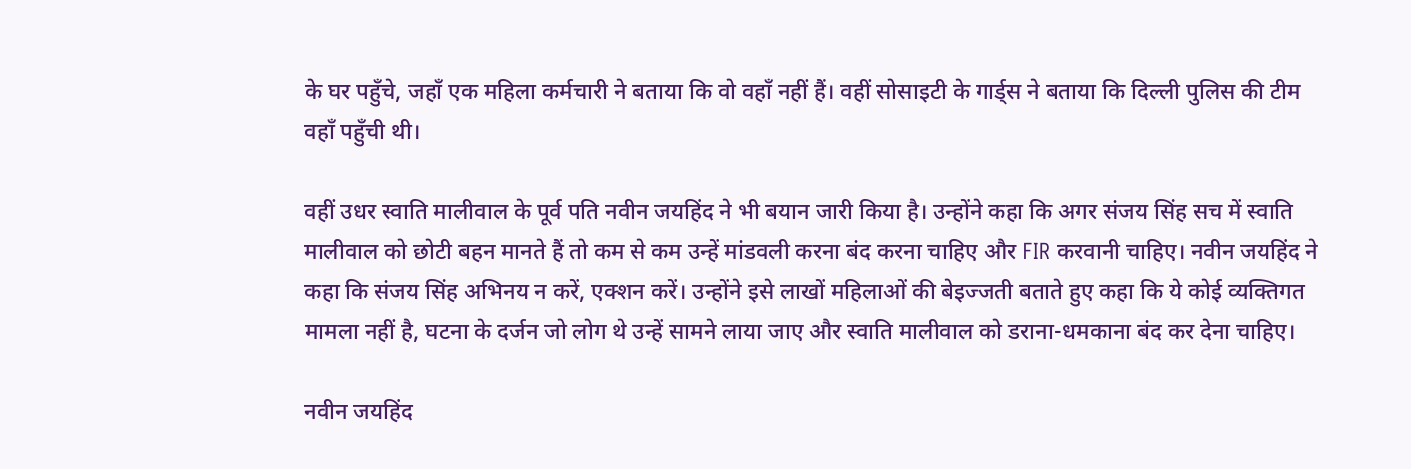के घर पहुँचे, जहाँ एक महिला कर्मचारी ने बताया कि वो वहाँ नहीं हैं। वहीं सोसाइटी के गार्ड्स ने बताया कि दिल्ली पुलिस की टीम वहाँ पहुँची थी।

वहीं उधर स्वाति मालीवाल के पूर्व पति नवीन जयहिंद ने भी बयान जारी किया है। उन्होंने कहा कि अगर संजय सिंह सच में स्वाति मालीवाल को छोटी बहन मानते हैं तो कम से कम उन्हें मांडवली करना बंद करना चाहिए और FIR करवानी चाहिए। नवीन जयहिंद ने कहा कि संजय सिंह अभिनय न करें, एक्शन करें। उन्होंने इसे लाखों महिलाओं की बेइज्जती बताते हुए कहा कि ये कोई व्यक्तिगत मामला नहीं है, घटना के दर्जन जो लोग थे उन्हें सामने लाया जाए और स्वाति मालीवाल को डराना-धमकाना बंद कर देना चाहिए।

नवीन जयहिंद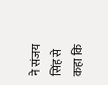ने संजय सिंह से कहा कि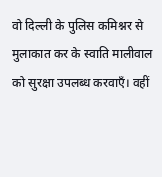वो दिल्ली के पुलिस कमिश्नर से मुलाकात कर के स्वाति मालीवाल को सुरक्षा उपलब्ध करवाएँ। वहीं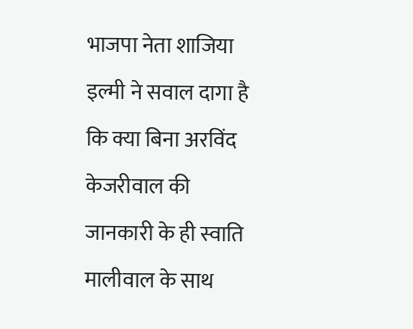भाजपा नेता शाजिया इल्मी ने सवाल दागा है कि क्या बिना अरविंद केजरीवाल की जानकारी के ही स्वाति मालीवाल के साथ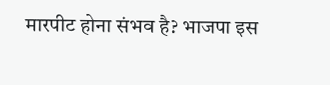मारपीट होना संभव है? भाजपा इस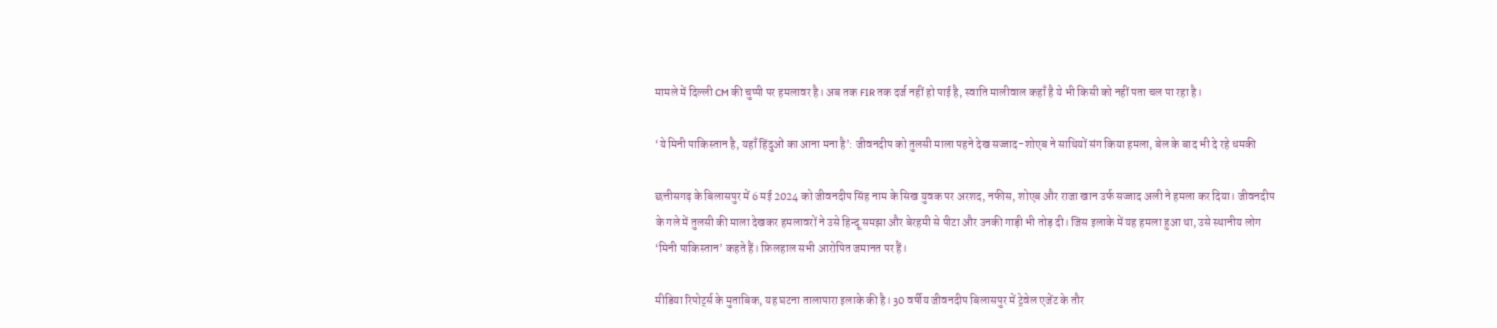मामले में दिल्ली CM की चुप्पी पर हमलावर है। अब तक FIR तक दर्ज नहीं हो पाई है, स्वाति मालीवाल कहाँ है ये भी किसी को नहीं पता चल पा रहा है।

‘ये मिनी पाकिस्तान है, यहाँ हिंदुओं का आना मना है’: जीवनदीप को तुलसी माला पहने देख सज्जाद-शोएब ने साथियों संग किया हमला, बेल के बाद भी दे रहे धमकी

छत्तीसगढ़ के बिलासपुर में 6 मई 2024 को जीवनदीप सिंह नाम के सिख युवक पर अरशद, नफीस, शोएब और राजा खान उर्फ सज्जाद अली ने हमला कर दिया। जीवनदीप के गले में तुलसी की माला देखकर हमलावरों ने उसे हिन्दू समझा और बेरहमी से पीटा और उनकी गाड़ी भी तोड़ दी। जिस इलाके में यह हमला हुआ था, उसे स्थानीय लोग ‘मिनी पाकिस्तान’ कहते हैं। फ़िलहाल सभी आरोपित जमानत पर हैं।

मीडिया रिपोर्ट्स के मुताबिक, यह घटना तालापारा इलाके की है। 30 वर्षीय जीवनदीप बिलासपुर में ट्रेवेल एजेंट के तौर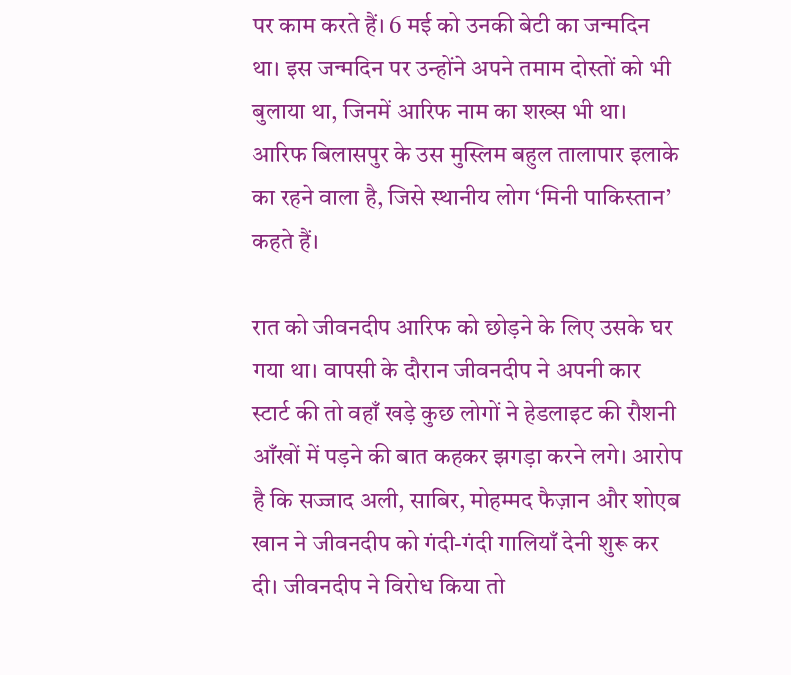पर काम करते हैं। 6 मई को उनकी बेटी का जन्मदिन था। इस जन्मदिन पर उन्होंने अपने तमाम दोस्तों को भी बुलाया था, जिनमें आरिफ नाम का शख्स भी था। आरिफ बिलासपुर के उस मुस्लिम बहुल तालापार इलाके का रहने वाला है, जिसे स्थानीय लोग ‘मिनी पाकिस्तान’ कहते हैं।

रात को जीवनदीप आरिफ को छोड़ने के लिए उसके घर गया था। वापसी के दौरान जीवनदीप ने अपनी कार स्टार्ट की तो वहाँ खड़े कुछ लोगों ने हेडलाइट की रौशनी आँखों में पड़ने की बात कहकर झगड़ा करने लगे। आरोप है कि सज्जाद अली, साबिर, मोहम्मद फैज़ान और शोएब खान ने जीवनदीप को गंदी-गंदी गालियाँ देनी शुरू कर दी। जीवनदीप ने विरोध किया तो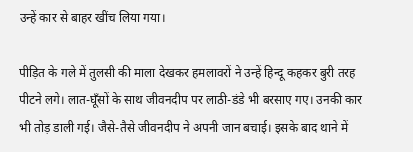उन्हें कार से बाहर खींच लिया गया।

पीड़ित के गले में तुलसी की माला देखकर हमलावरों ने उन्हें हिन्दू कहकर बुरी तरह पीटने लगे। लात-घूँसों के साथ जीवनदीप पर लाठी-डंडे भी बरसाए गए। उनकी कार भी तोड़ डाली गई। जैसे-तैसे जीवनदीप ने अपनी जान बचाई। इसके बाद थाने में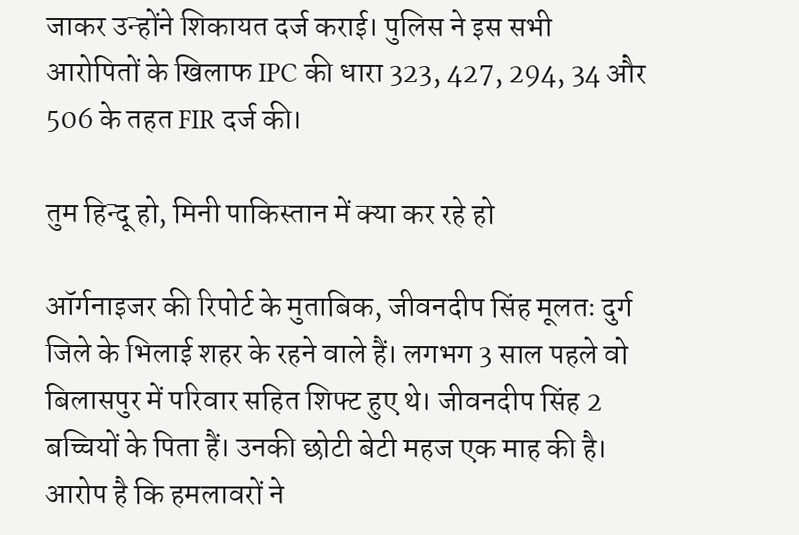जाकर उन्होंने शिकायत दर्ज कराई। पुलिस ने इस सभी आरोपितों के खिलाफ IPC की धारा 323, 427, 294, 34 और 506 के तहत FIR दर्ज की।

तुम हिन्दू हो, मिनी पाकिस्तान में क्या कर रहे हो

ऑर्गनाइजर की रिपोर्ट के मुताबिक, जीवनदीप सिंह मूलतः दुर्ग जिले के भिलाई शहर के रहने वाले हैं। लगभग 3 साल पहले वो बिलासपुर में परिवार सहित शिफ्ट हुए थे। जीवनदीप सिंह 2 बच्चियों के पिता हैं। उनकी छोटी बेटी महज एक माह की है। आरोप है कि हमलावरों ने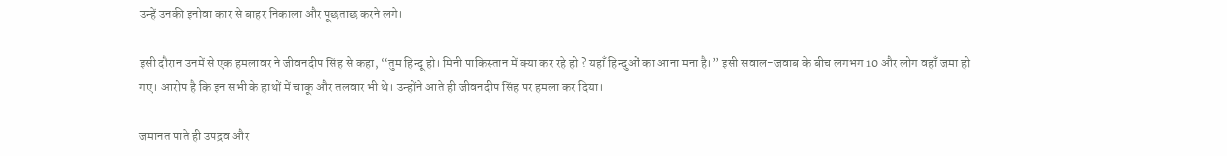उन्हें उनकी इनोवा कार से बाहर निकाला और पूछताछ करने लगे।

इसी दौरान उनमें से एक हमलावर ने जीवनदीप सिंह से कहा, “तुम हिन्दू हो। मिनी पाकिस्तान में क्या कर रहे हो ? यहाँ हिन्दुओं का आना मना है।” इसी सवाल-जवाब के बीच लगभग 10 और लोग वहाँ जमा हो गए। आरोप है कि इन सभी के हाथों में चाकू और तलवार भी थे। उन्होंने आते ही जीवनदीप सिंह पर हमला कर दिया।

जमानत पाते ही उपद्रव और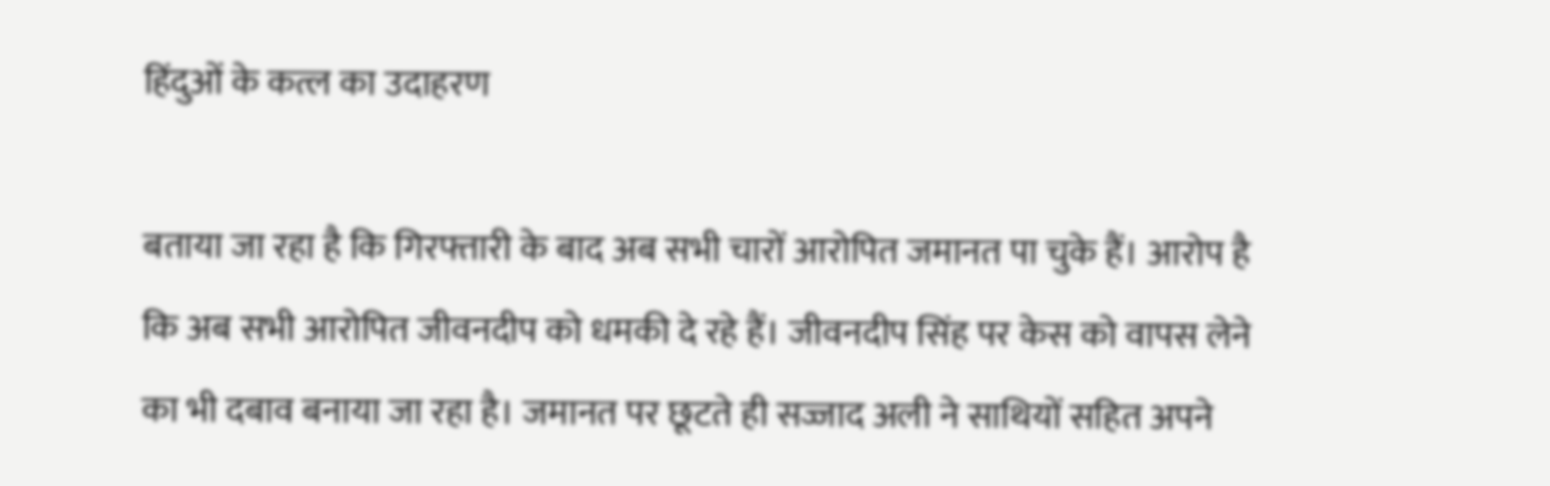हिंदुओं के कत्ल का उदाहरण

बताया जा रहा है कि गिरफ्तारी के बाद अब सभी चारों आरोपित जमानत पा चुके हैं। आरोप है कि अब सभी आरोपित जीवनदीप को धमकी दे रहे हैं। जीवनदीप सिंह पर केस को वापस लेने का भी दबाव बनाया जा रहा है। जमानत पर छूटते ही सज्जाद अली ने साथियों सहित अपने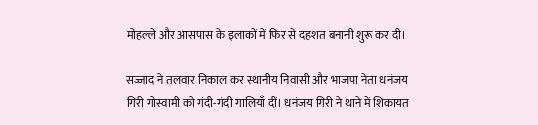मोहल्ले और आसपास के इलाकों में फिर से दहशत बनानी शुरू कर दी।

सज्जाद ने तलवार निकाल कर स्थानीय निवासी और भाजपा नेता धनंजय गिरी गोस्वामी को गंदी-गंदी गालियाँ दीं। धनंजय गिरी ने थाने में शिकायत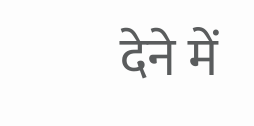देने में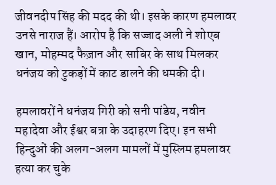जीवनदीप सिंह की मदद की थी। इसके कारण हमलावर उनसे नाराज हैं। आरोप है कि सज्जाद अली ने शोएब खान, मोहम्मद फैज़ान और साबिर के साथ मिलकर धनंजय को टुकड़ों में काट डालने की धमकी दी।

हमलावरों ने धनंजय गिरी को सनी पांडेय, नवीन महादेवा और ईश्वर बत्रा के उदाहरण दिए। इन सभी हिन्दुओं की अलग-अलग मामलों में मुस्लिम हमलावर हत्या कर चुके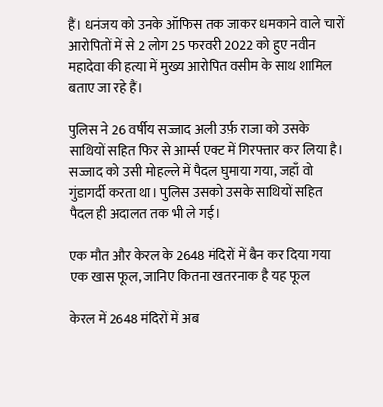हैं। धनंजय को उनके ऑफिस तक जाकर धमकाने वाले चारों आरोपितों में से 2 लोग 25 फरवरी 2022 को हुए नवीन महादेवा की हत्या में मुख्य आरोपित वसीम के साथ शामिल बताए जा रहे हैं।

पुलिस ने 26 वर्षीय सज्जाद अली उर्फ़ राजा को उसके साथियों सहित फिर से आर्म्स एक्ट में गिरफ्तार कर लिया है। सज्जाद को उसी मोहल्ले में पैदल घुमाया गया, जहाँ वो गुंडागर्दी करता था। पुलिस उसको उसके साथियों सहित पैदल ही अदालत तक भी ले गई।

एक मौत और केरल के 2648 मंदिरों में बैन कर दिया गया एक खास फूल, जानिए कितना खतरनाक है यह फूल

केरल में 2648 मंदिरों में अब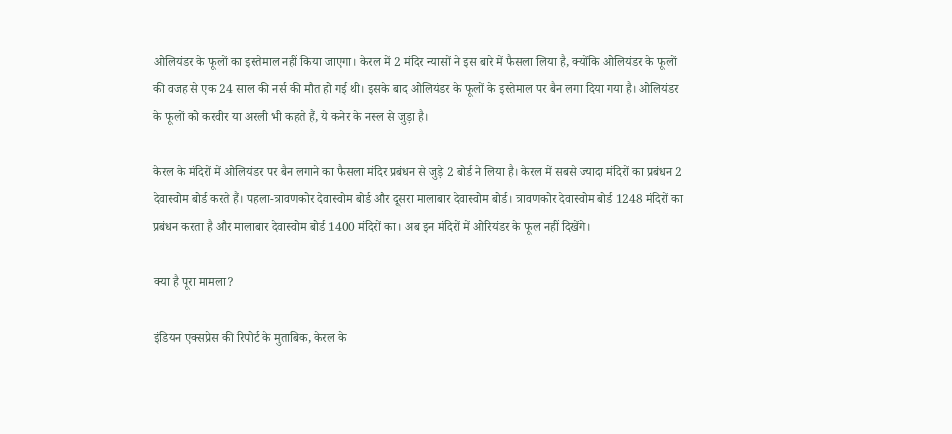ओलियंडर के फूलों का इस्तेमाल नहीं किया जाएगा। केरल में 2 मंदिर न्यासों ने इस बारे में फैसला लिया है, क्योंकि ओलियंडर के फूलों की वजह से एक 24 साल की नर्स की मौत हो गई थी। इसके बाद ओलियंडर के फूलों के इस्तेमाल पर बैन लगा दिया गया है। ओलियंडर के फूलों को करवीर या अरली भी कहते हैं, ये कनेर के नस्ल से जुड़ा है।

केरल के मंदिरों में ओलियंडर पर बैन लगाने का फैसला मंदिर प्रबंधन से जुड़े 2 बोर्ड ने लिया है। केरल में सबसे ज्यादा मंदिरों का प्रबंधन 2 देवास्वोम बोर्ड करते हैं। पहला-त्रावणकोर देवास्वोम बोर्ड और दूसरा मालाबार देवास्वोम बोर्ड। त्रावणकोर देवास्वोम बोर्ड 1248 मंदिरों का प्रबंधन करता है और मालाबार देवास्वोम बोर्ड 1400 मंदिरों का। अब इन मंदिरों में ओरियंडर के फूल नहीं दिखेंगे।

क्या है पूरा मामला?

इंडियन एक्सप्रेस की रिपोर्ट के मुताबिक, केरल के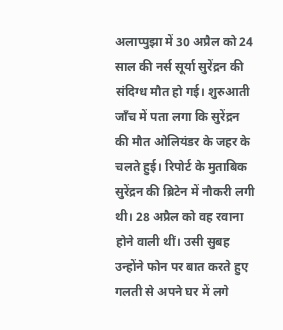अलाप्पुझा में 30 अप्रैल को 24 साल की नर्स सूर्या सुरेंद्रन की संदिग्ध मौत हो गई। शुरुआती जाँच में पता लगा कि सुरेंद्रन की मौत ओलियंडर के जहर के चलते हुई। रिपोर्ट के मुताबिक सुरेंद्रन की ब्रिटेन में नौकरी लगी थी। 28 अप्रैल को वह रवाना होने वाली थीं। उसी सुबह उन्होंने फोन पर बात करते हुए गलती से अपने घर में लगे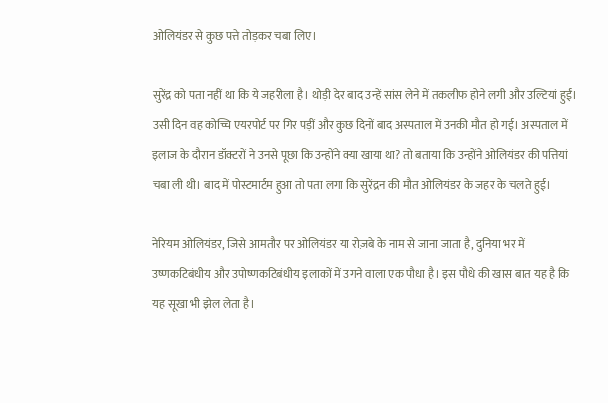ओलियंडर से कुछ पत्ते तोड़कर चबा लिए।

सुरेंद्र को पता नहीं था कि ये जहरीला है। थोड़ी देर बाद उन्हें सांस लेने में तकलीफ होने लगी और उल्टियां हुईं। उसी दिन वह कोच्चि एयरपोर्ट पर गिर पड़ीं और कुछ दिनों बाद अस्पताल में उनकी मौत हो गई। अस्पताल में इलाज के दौरान डॉक्टरों ने उनसे पूछा कि उन्होंने क्या खाया था? तो बताया कि उन्होंने ओलियंडर की पत्तियां चबा ली थी। बाद में पोस्टमार्टम हुआ तो पता लगा कि सुरेंद्रन की मौत ओलियंडर के जहर के चलते हुई।

नेरियम ओलियंडर, जिसे आमतौर पर ओलियंडर या रोज़बे के नाम से जाना जाता है, दुनिया भर में उष्णकटिबंधीय और उपोष्णकटिबंधीय इलाकों में उगने वाला एक पौधा है। इस पौधे की खास बात यह है कि यह सूखा भी झेल लेता है।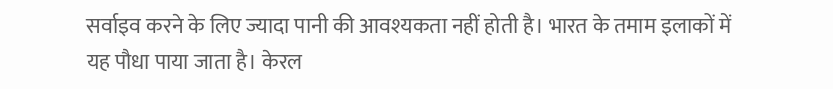सर्वाइव करने के लिए ज्यादा पानी की आवश्यकता नहीं होती है। भारत के तमाम इलाकों में यह पौधा पाया जाता है। केरल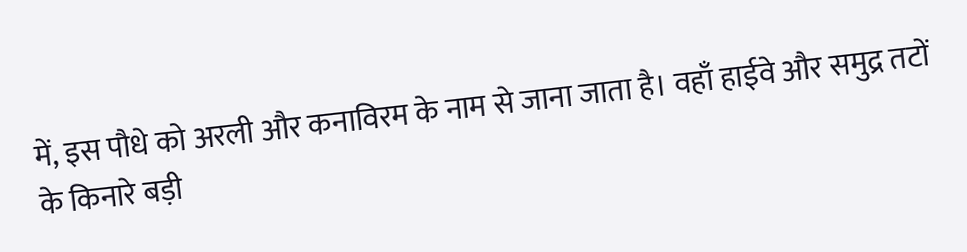में, इस पौधे को अरली और कनाविरम के नाम से जाना जाता है। वहाँ हाईवे और समुद्र तटों के किनारे बड़ी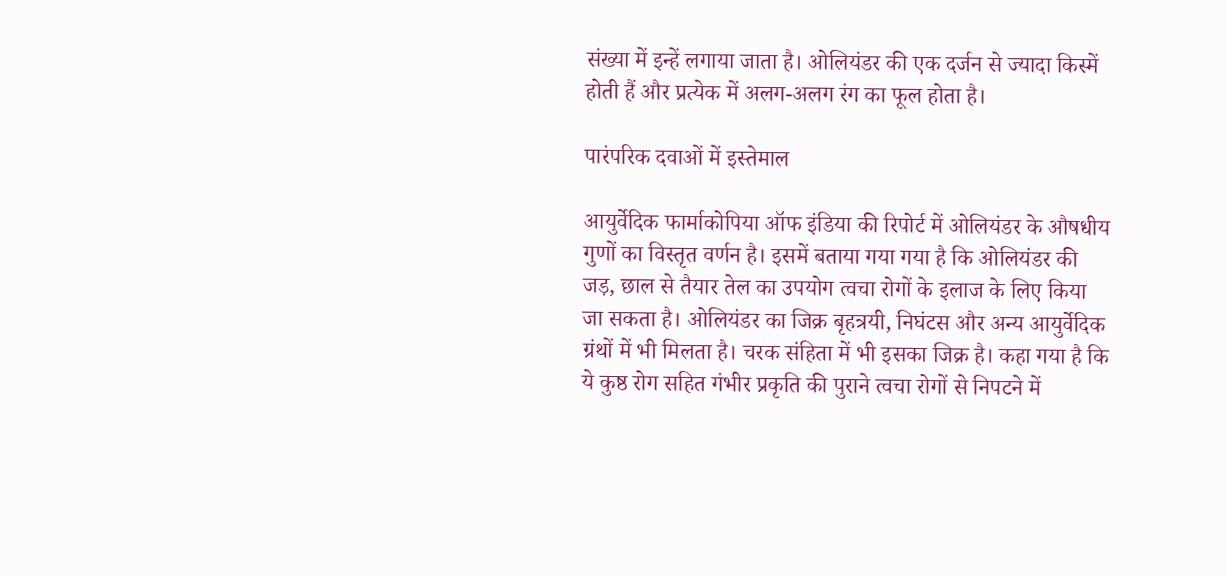संख्या में इन्हें लगाया जाता है। ओलियंडर की एक दर्जन से ज्यादा किस्में होती हैं और प्रत्येक में अलग-अलग रंग का फूल होता है।

पारंपरिक दवाओं में इस्तेमाल

आयुर्वेदिक फार्माकोपिया ऑफ इंडिया की रिपोर्ट में ओलियंडर के औषधीय गुणों का विस्तृत वर्णन है। इसमें बताया गया गया है कि ओलियंडर की जड़, छाल से तैयार तेल का उपयोग त्वचा रोगों के इलाज के लिए किया जा सकता है। ओलियंडर का जिक्र बृहत्रयी, निघंटस और अन्य आयुर्वेदिक ग्रंथों में भी मिलता है। चरक संहिता में भी इसका जिक्र है। कहा गया है कि ये कुष्ठ रोग सहित गंभीर प्रकृति की पुराने त्वचा रोगों से निपटने में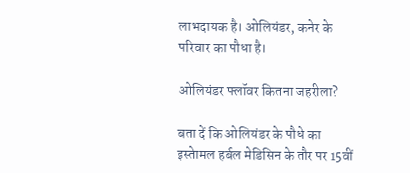लाभदायक है। ओलियंडर, कनेर के परिवार का पौधा है।

ओलियंडर फ्लॉवर कितना जहरीला?

बता दें कि ओलियंडर के पौधे का इस्तेामल हर्बल मेडिसिन के तौर पर 15वीं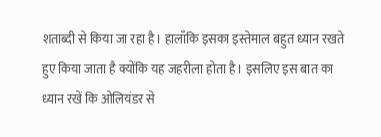शताब्दी से किया जा रहा है। हालाँकि इसका इस्तेमाल बहुत ध्यान रखते हुए किया जाता है क्योंकि यह जहरीला होता है। इसलिए इस बात का ध्यान रखें कि ओलियंडर से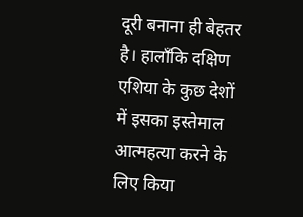दूरी बनाना ही बेहतर है। हालाँकि दक्षिण एशिया के कुछ देशों में इसका इस्तेमाल आत्महत्या करने के लिए किया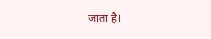जाता है।